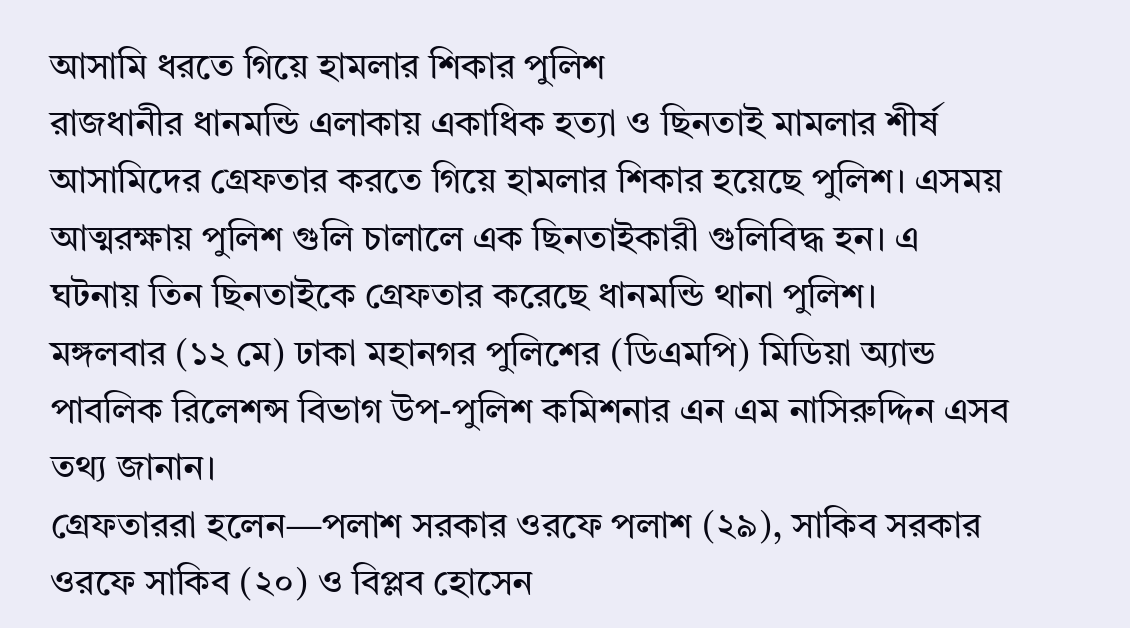আসামি ধরতে গিয়ে হামলার শিকার পুলিশ
রাজধানীর ধানমন্ডি এলাকায় একাধিক হত্যা ও ছিনতাই মামলার শীর্ষ আসামিদের গ্রেফতার করতে গিয়ে হামলার শিকার হয়েছে পুলিশ। এসময় আত্মরক্ষায় পুলিশ গুলি চালালে এক ছিনতাইকারী গুলিবিদ্ধ হন। এ ঘটনায় তিন ছিনতাইকে গ্রেফতার করেছে ধানমন্ডি থানা পুলিশ।
মঙ্গলবার (১২ মে) ঢাকা মহানগর পুলিশের (ডিএমপি) মিডিয়া অ্যান্ড পাবলিক রিলেশন্স বিভাগ উপ-পুলিশ কমিশনার এন এম নাসিরুদ্দিন এসব তথ্য জানান।
গ্রেফতাররা হলেন—পলাশ সরকার ওরফে পলাশ (২৯), সাকিব সরকার ওরফে সাকিব (২০) ও বিপ্লব হোসেন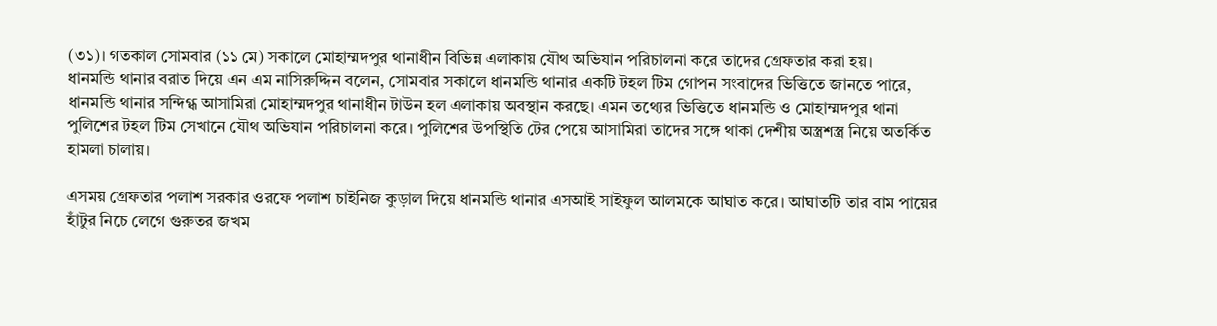(৩১)। গতকাল সোমবার (১১ মে) সকালে মোহাম্মদপুর থানাধীন বিভিন্ন এলাকায় যৌথ অভিযান পরিচালনা করে তাদের গ্রেফতার করা হয়।
ধানমন্ডি থানার বরাত দিয়ে এন এম নাসিরুদ্দিন বলেন, সোমবার সকালে ধানমন্ডি থানার একটি টহল টিম গোপন সংবাদের ভিত্তিতে জানতে পারে, ধানমন্ডি থানার সন্দিগ্ধ আসামিরা মোহাম্মদপুর থানাধীন টাউন হল এলাকায় অবস্থান করছে। এমন তথ্যের ভিত্তিতে ধানমন্ডি ও মোহাম্মদপুর থানা পুলিশের টহল টিম সেখানে যৌথ অভিযান পরিচালনা করে। পুলিশের উপস্থিতি টের পেয়ে আসামিরা তাদের সঙ্গে থাকা দেশীয় অস্ত্রশস্ত্র নিয়ে অতর্কিত হামলা চালায়।

এসময় গ্রেফতার পলাশ সরকার ওরফে পলাশ চাইনিজ কুড়াল দিয়ে ধানমন্ডি থানার এসআই সাইফুল আলমকে আঘাত করে। আঘাতটি তার বাম পায়ের হাঁটুর নিচে লেগে গুরুতর জখম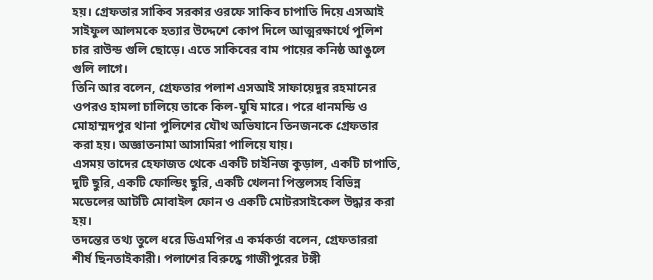হয়। গ্রেফতার সাকিব সরকার ওরফে সাকিব চাপাতি দিয়ে এসআই সাইফুল আলমকে হত্যার উদ্দেশে কোপ দিলে আত্মরক্ষার্থে পুলিশ চার রাউন্ড গুলি ছোড়ে। এতে সাকিবের বাম পায়ের কনিষ্ঠ আঙুলে গুলি লাগে।
তিনি আর বলেন, গ্রেফতার পলাশ এসআই সাফায়েদুর রহমানের ওপরও হামলা চালিয়ে তাকে কিল-ঘুষি মারে। পরে ধানমন্ডি ও মোহাম্মদপুর থানা পুলিশের যৌথ অভিযানে তিনজনকে গ্রেফতার করা হয়। অজ্ঞাতনামা আসামিরা পালিয়ে যায়।
এসময় তাদের হেফাজত থেকে একটি চাইনিজ কুড়াল, একটি চাপাতি, দুটি ছুরি, একটি ফোল্ডিং ছুরি, একটি খেলনা পিস্তলসহ বিভিন্ন মডেলের আটটি মোবাইল ফোন ও একটি মোটরসাইকেল উদ্ধার করা হয়।
তদন্তের তথ্য তুলে ধরে ডিএমপির এ কর্মকর্তা বলেন, গ্রেফতাররা শীর্ষ ছিনতাইকারী। পলাশের বিরুদ্ধে গাজীপুরের টঙ্গী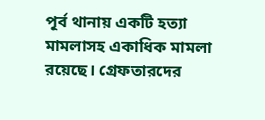পূর্ব থানায় একটি হত্যা মামলাসহ একাধিক মামলা রয়েছে। গ্রেফতারদের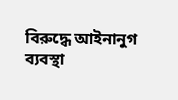বিরুদ্ধে আইনানুগ ব্যবস্থা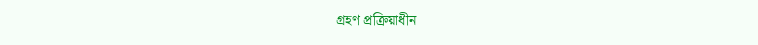গ্রহণ প্রক্রিয়াধীন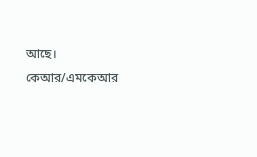আছে।
কেআর/এমকেআর